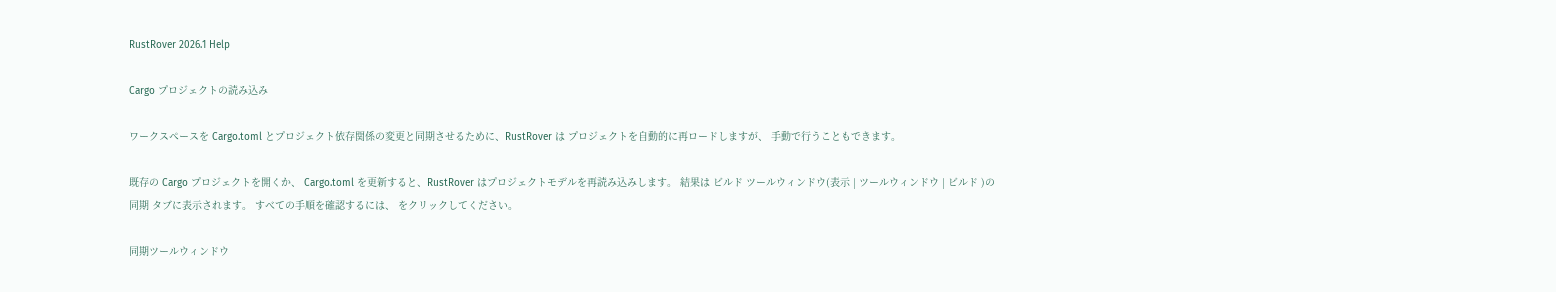RustRover 2026.1 Help

Cargo プロジェクトの読み込み

ワークスペースを Cargo.toml とプロジェクト依存関係の変更と同期させるために、RustRover は プロジェクトを自動的に再ロードしますが、 手動で行うこともできます。

既存の Cargo プロジェクトを開くか、 Cargo.toml を更新すると、RustRover はプロジェクトモデルを再読み込みします。 結果は ビルド ツールウィンドウ(表示 | ツールウィンドウ | ビルド )の 同期 タブに表示されます。 すべての手順を確認するには、 をクリックしてください。

同期ツールウィンドウ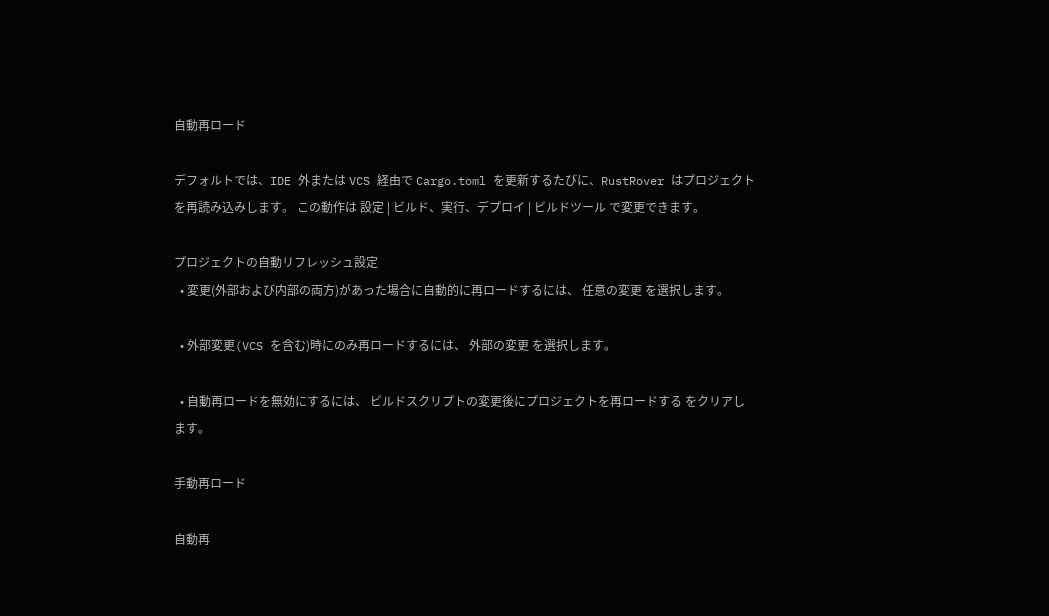自動再ロード

デフォルトでは、IDE 外または VCS 経由で Cargo.toml を更新するたびに、RustRover はプロジェクトを再読み込みします。 この動作は 設定 | ビルド、実行、デプロイ | ビルドツール で変更できます。

プロジェクトの自動リフレッシュ設定
  • 変更(外部および内部の両方)があった場合に自動的に再ロードするには、 任意の変更 を選択します。

  • 外部変更(VCS を含む)時にのみ再ロードするには、 外部の変更 を選択します。

  • 自動再ロードを無効にするには、 ビルドスクリプトの変更後にプロジェクトを再ロードする をクリアします。

手動再ロード

自動再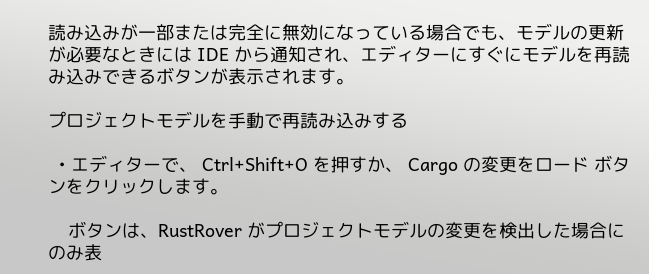読み込みが一部または完全に無効になっている場合でも、モデルの更新が必要なときには IDE から通知され、エディターにすぐにモデルを再読み込みできるボタンが表示されます。

プロジェクトモデルを手動で再読み込みする

  • エディターで、 Ctrl+Shift+O を押すか、 Cargo の変更をロード ボタンをクリックします。

    ボタンは、RustRover がプロジェクトモデルの変更を検出した場合にのみ表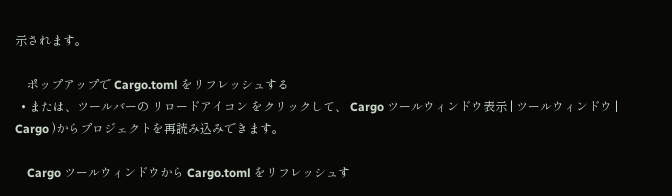示されます。

    ポップアップで Cargo.toml をリフレッシュする
  • または、ツールバーの リロードアイコン をクリックして、 Cargo ツールウィンドウ表示 | ツールウィンドウ | Cargo )からプロジェクトを再読み込みできます。

    Cargo ツールウィンドウから Cargo.toml をリフレッシュす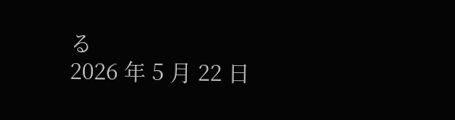る
2026 年 5 月 22 日